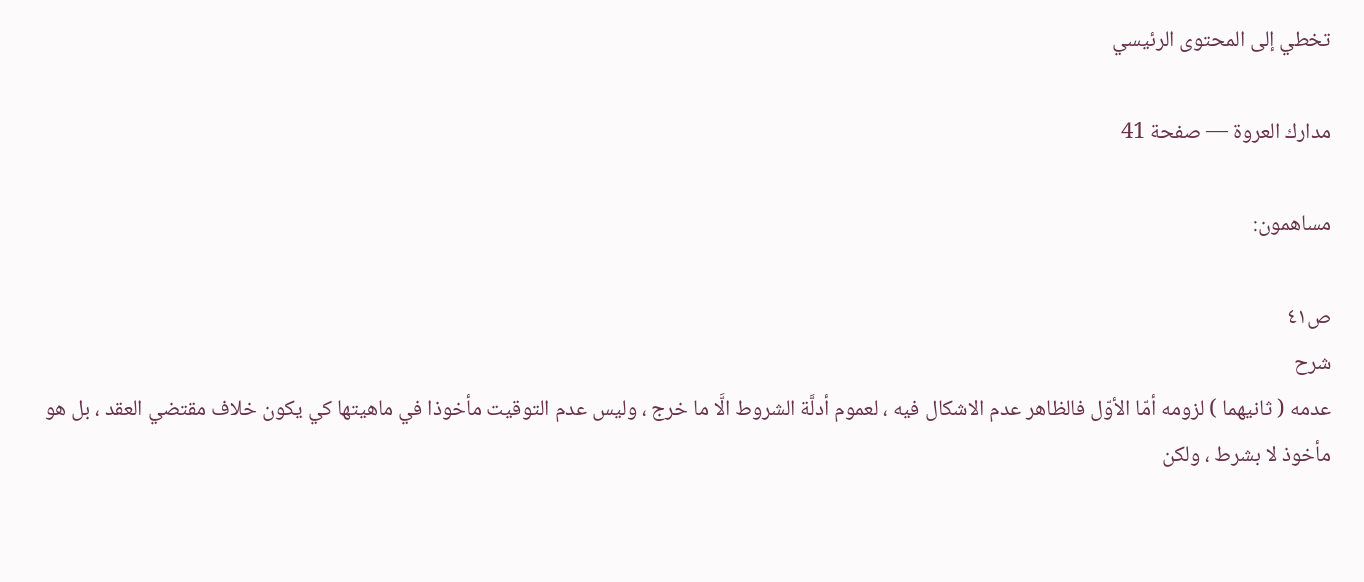تخطي إلى المحتوى الرئيسي

مدارك العروة — صفحة 41

مساهمون:

ص٤١
شرح
عدمه ( ثانيهما ) لزومه أمّا الأوّل فالظاهر عدم الاشكال فيه ، لعموم أدلَّة الشروط الَّا ما خرج ، وليس عدم التوقيت مأخوذا في ماهيتها كي يكون خلاف مقتضي العقد ، بل هو مأخوذ لا بشرط ، ولكن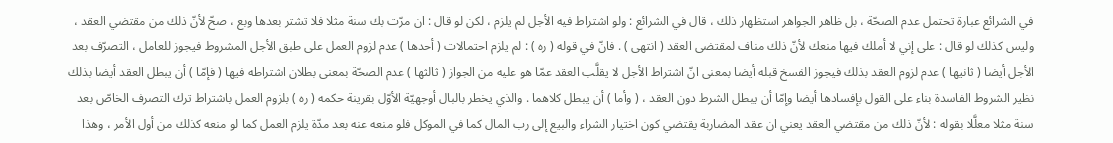في الشرائع عبارة تحتمل عدم الصحّة ، بل ظاهر الجواهر استظهار ذلك ، قال في الشرائع : ولو اشتراط فيه الأجل لم يلزم ، لكن لو قال : ان مرّت بك سنة مثلا فلا تشتر بعدها وبع ، صحّ لأنّ ذلك من مقتضي العقد ، وليس كذلك لو قال : على إني لا أملك فيها منعك لأنّ ذلك مناف لمقتضى العقد ( انتهى ) . فانّ في قوله ( ره ) : لم يلزم احتمالات ( أحدها ) عدم لزوم العمل على طبق الأجل المشروط فيجوز للعامل ، التصرّف بعد الأجل أيضا ( ثانيها ) عدم لزوم العقد بذلك فيجوز الفسخ قبله أيضا بمعنى انّ اشتراط الأجل لا يقلَّب العقد عمّا هو عليه من الجواز ( ثالثها ) عدم الصحّة بمعنى بطلان اشتراطه فيها ( فإمّا ) أن يبطل العقد أيضا بذلك نظير الشروط الفاسدة بناء على القول بإفسادها أيضا وإمّا أن يبطل الشرط دون العقد ، ( وأما ) أن يبطل كلاهما . والذي يخطر بالبال أوجهيّة الأوّل بقرينة حكمه ( ره ) بلزوم العمل باشتراط ترك التصرف الخاصّ بعد سنة مثلا معلَّلا بقوله : لأنّ ذلك من مقتضي العقد يعني ان عقد المضاربة يقتضي كون اختيار الشراء والبيع إلى رب المال كما في الموكل فلو منعه عنه بعد مدّة يلزم العمل كما لو منعه كذلك من أول الأمر ، وهذا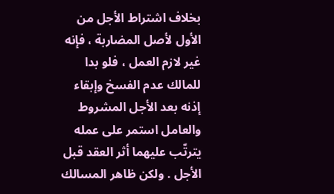بخلاف اشتراط الأجل من الأول لأصل المضاربة ، فإنه غير لازم العمل ، فلو بدا للمالك عدم الفسخ وإبقاء إذنه بعد الأجل المشروط والعامل استمر على عمله يترتّب عليهما أثر العقد قبل الأجل . ولكن ظاهر المسالك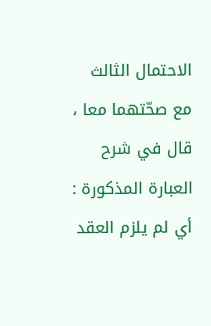الاحتمال الثالث مع صحّتهما معا ، قال في شرح العبارة المذكورة : أي لم يلزم العقد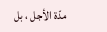مدّة الأجل ، بل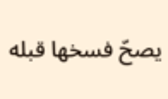يصحّ فسخها قبله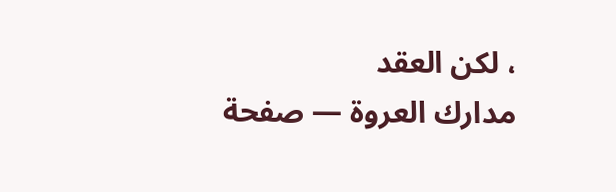، لكن العقد
مدارك العروة — صفحة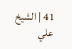41 | الشيخ علي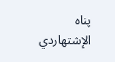پناه الإشتهاردي